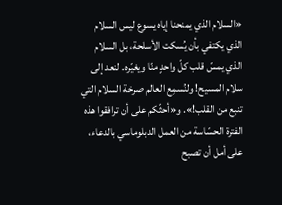«السلام الذي يمنحنا إياه يسوع ليس السلام الذي يكتفي بأن يُسكت الأسلحة، بل السلام الذي يمسّ قلب كلّ واحدٍ منّا ويغيّره. لنعد إلى سلام المسيح! ولنُسمِع العالم صرخة السلام التي تنبع من القلب!». و«أحثّكم على أن ترافقوا هذه الفترة الحسّاسة من العمل الدبلوماسي بالدعاء، على أمل أن تصبح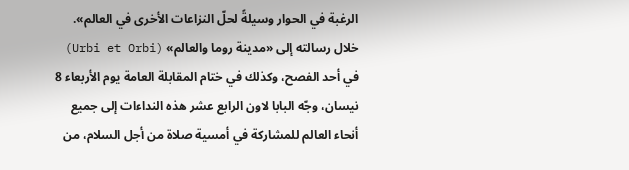الرغبة في الحوار وسيلةً لحلّ النزاعات الأخرى في العالم».
خلال رسالته إلى «مدينة روما والعالم» (Urbi et Orbi) في أحد الفصح، وكذلك في ختام المقابلة العامة يوم الأربعاء 8 نيسان، وجّه البابا لاون الرابع عشر هذه النداءات إلى جميع أنحاء العالم للمشاركة في أمسية صلاة من أجل السلام، من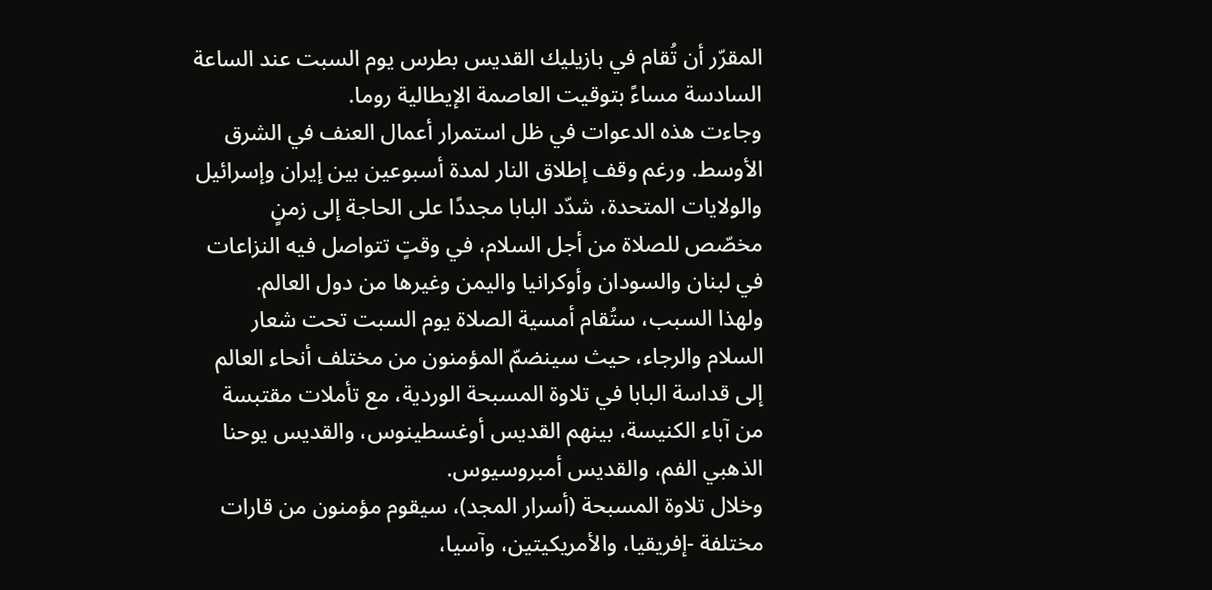المقرّر أن تُقام في بازيليك القديس بطرس يوم السبت عند الساعة السادسة مساءً بتوقيت العاصمة الإيطالية روما.
وجاءت هذه الدعوات في ظل استمرار أعمال العنف في الشرق الأوسط. ورغم وقف إطلاق النار لمدة أسبوعين بين إيران وإسرائيل والولايات المتحدة، شدّد البابا مجددًا على الحاجة إلى زمنٍ مخصّص للصلاة من أجل السلام، في وقتٍ تتواصل فيه النزاعات في لبنان والسودان وأوكرانيا واليمن وغيرها من دول العالم.
ولهذا السبب، ستُقام أمسية الصلاة يوم السبت تحت شعار السلام والرجاء، حيث سينضمّ المؤمنون من مختلف أنحاء العالم إلى قداسة البابا في تلاوة المسبحة الوردية، مع تأملات مقتبسة من آباء الكنيسة، بينهم القديس أوغسطينوس، والقديس يوحنا الذهبي الفم، والقديس أمبروسيوس.
وخلال تلاوة المسبحة (أسرار المجد)، سيقوم مؤمنون من قارات مختلفة -إفريقيا، والأمريكيتين، وآسيا،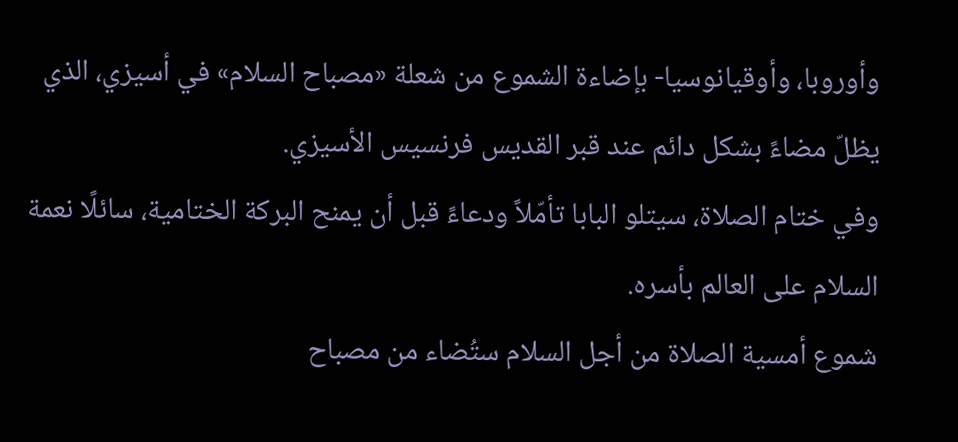وأوروبا، وأوقيانوسيا- بإضاءة الشموع من شعلة «مصباح السلام» في أسيزي، الذي يظلّ مضاءً بشكل دائم عند قبر القديس فرنسيس الأسيزي.
وفي ختام الصلاة، سيتلو البابا تأمّلاً ودعاءً قبل أن يمنح البركة الختامية، سائلًا نعمة السلام على العالم بأسره.
شموع أمسية الصلاة من أجل السلام ستُضاء من مصباح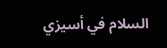السلام في أسيزي